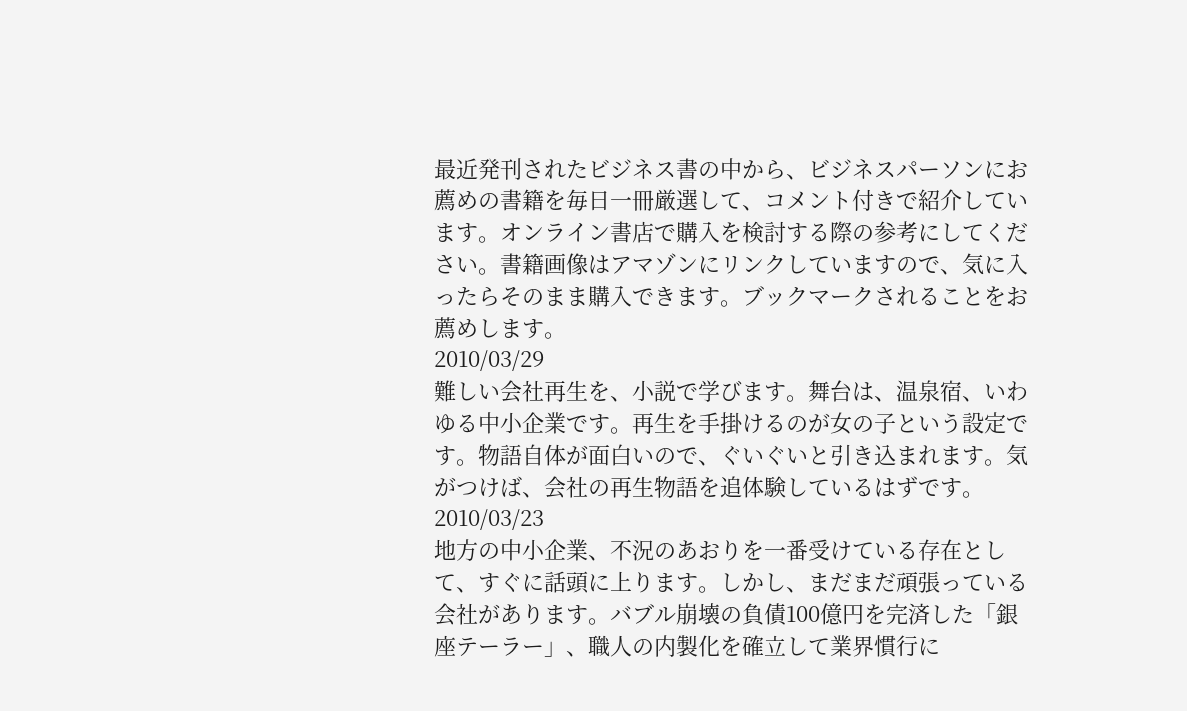最近発刊されたビジネス書の中から、ビジネスパーソンにお薦めの書籍を毎日一冊厳選して、コメント付きで紹介しています。オンライン書店で購入を検討する際の参考にしてください。書籍画像はアマゾンにリンクしていますので、気に入ったらそのまま購入できます。ブックマークされることをお薦めします。
2010/03/29
難しい会社再生を、小説で学びます。舞台は、温泉宿、いわゆる中小企業です。再生を手掛けるのが女の子という設定です。物語自体が面白いので、ぐいぐいと引き込まれます。気がつけば、会社の再生物語を追体験しているはずです。
2010/03/23
地方の中小企業、不況のあおりを一番受けている存在として、すぐに話頭に上ります。しかし、まだまだ頑張っている会社があります。バブル崩壊の負債100億円を完済した「銀座テーラー」、職人の内製化を確立して業界慣行に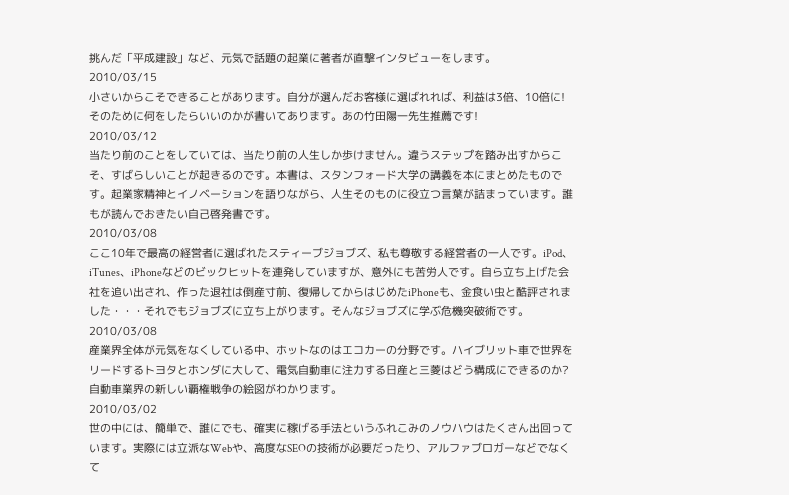挑んだ「平成建設」など、元気で話題の起業に著者が直撃インタビューをします。
2010/03/15
小さいからこそできることがあります。自分が選んだお客様に選ばれれば、利益は3倍、10倍に!そのために何をしたらいいのかが書いてあります。あの竹田陽一先生推薦です!
2010/03/12
当たり前のことをしていては、当たり前の人生しか歩けません。違うステップを踏み出すからこそ、すばらしいことが起きるのです。本書は、スタンフォード大学の講義を本にまとめたものです。起業家精神とイノベーションを語りながら、人生そのものに役立つ言葉が詰まっています。誰もが読んでおきたい自己啓発書です。
2010/03/08
ここ10年で最高の経営者に選ばれたスティーブジョブズ、私も尊敬する経営者の一人です。iPod、iTunes、iPhoneなどのビックヒットを連発していますが、意外にも苦労人です。自ら立ち上げた会社を追い出され、作った退社は倒産寸前、復帰してからはじめたiPhoneも、金食い虫と酷評されました・・・それでもジョブズに立ち上がります。そんなジョブズに学ぶ危機突破術です。
2010/03/08
産業界全体が元気をなくしている中、ホットなのはエコカーの分野です。ハイブリット車で世界をリードするトヨタとホンダに大して、電気自動車に注力する日産と三菱はどう構成にできるのか?自動車業界の新しい覇権戦争の絵図がわかります。
2010/03/02
世の中には、簡単で、誰にでも、確実に稼げる手法というふれこみのノウハウはたくさん出回っています。実際には立派なWebや、高度なSEOの技術が必要だったり、アルファブロガーなどでなくて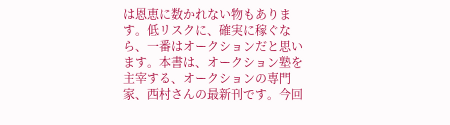は恩恵に数かれない物もあります。低リスクに、確実に稼ぐなら、一番はオークションだと思います。本書は、オークション塾を主宰する、オークションの専門家、西村さんの最新刊です。今回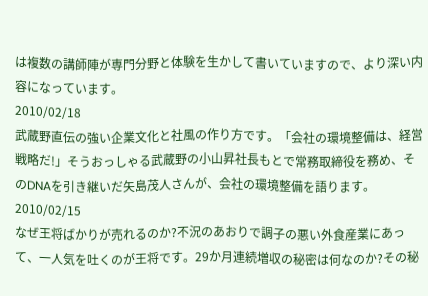は複数の講師陣が専門分野と体験を生かして書いていますので、より深い内容になっています。
2010/02/18
武蔵野直伝の強い企業文化と社風の作り方です。「会社の環境整備は、経営戦略だ!」そうおっしゃる武蔵野の小山昇社長もとで常務取締役を務め、そのDNAを引き継いだ矢島茂人さんが、会社の環境整備を語ります。
2010/02/15
なぜ王将ばかりが売れるのか?不況のあおりで調子の悪い外食産業にあって、一人気を吐くのが王将です。29か月連続増収の秘密は何なのか?その秘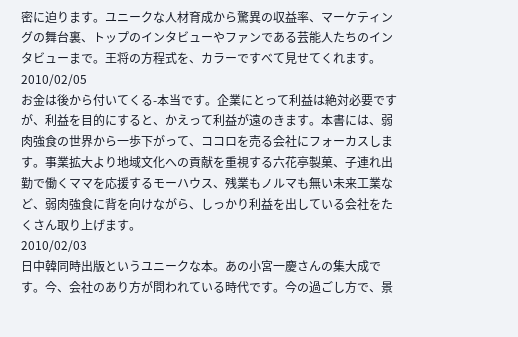密に迫ります。ユニークな人材育成から驚異の収益率、マーケティングの舞台裏、トップのインタビューやファンである芸能人たちのインタビューまで。王将の方程式を、カラーですべて見せてくれます。
2010/02/05
お金は後から付いてくる-本当です。企業にとって利益は絶対必要ですが、利益を目的にすると、かえって利益が遠のきます。本書には、弱肉強食の世界から一歩下がって、ココロを売る会社にフォーカスします。事業拡大より地域文化への貢献を重視する六花亭製菓、子連れ出勤で働くママを応援するモーハウス、残業もノルマも無い未来工業など、弱肉強食に背を向けながら、しっかり利益を出している会社をたくさん取り上げます。
2010/02/03
日中韓同時出版というユニークな本。あの小宮一慶さんの集大成です。今、会社のあり方が問われている時代です。今の過ごし方で、景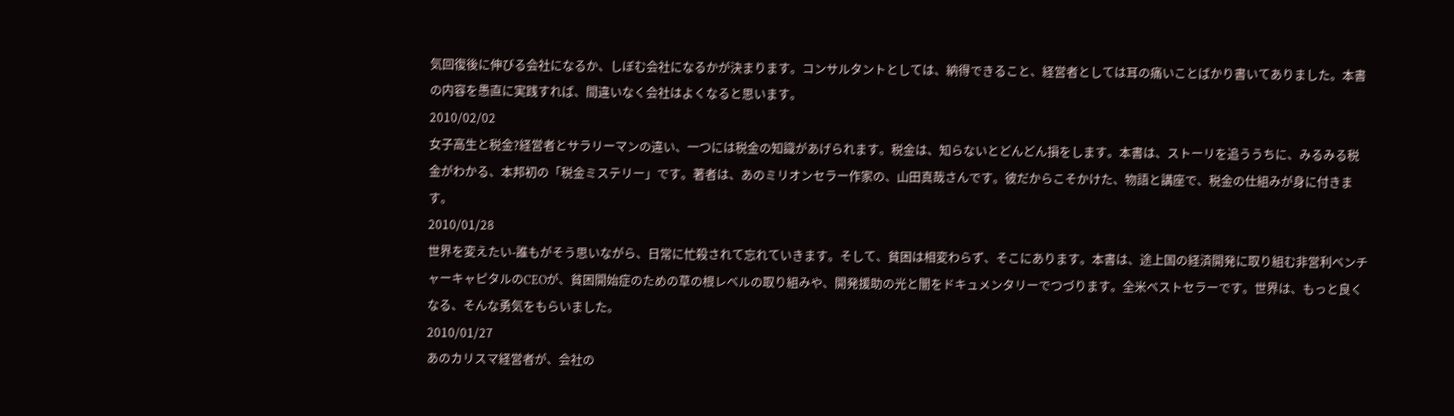気回復後に伸びる会社になるか、しぼむ会社になるかが決まります。コンサルタントとしては、納得できること、経営者としては耳の痛いことばかり書いてありました。本書の内容を愚直に実践すれば、間違いなく会社はよくなると思います。
2010/02/02
女子高生と税金?経営者とサラリーマンの違い、一つには税金の知識があげられます。税金は、知らないとどんどん損をします。本書は、ストーリを追ううちに、みるみる税金がわかる、本邦初の「税金ミステリー」です。著者は、あのミリオンセラー作家の、山田真哉さんです。彼だからこそかけた、物語と講座で、税金の仕組みが身に付きます。
2010/01/28
世界を変えたい-誰もがそう思いながら、日常に忙殺されて忘れていきます。そして、貧困は相変わらず、そこにあります。本書は、途上国の経済開発に取り組む非営利ベンチャーキャピタルのCEOが、貧困開始症のための草の根レベルの取り組みや、開発援助の光と闇をドキュメンタリーでつづります。全米ベストセラーです。世界は、もっと良くなる、そんな勇気をもらいました。
2010/01/27
あのカリスマ経営者が、会社の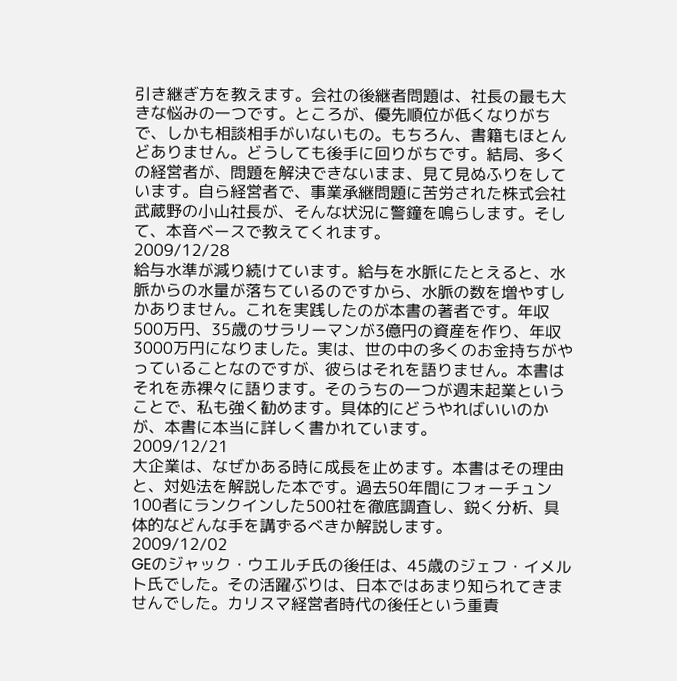引き継ぎ方を教えます。会社の後継者問題は、社長の最も大きな悩みの一つです。ところが、優先順位が低くなりがちで、しかも相談相手がいないもの。もちろん、書籍もほとんどありません。どうしても後手に回りがちです。結局、多くの経営者が、問題を解決できないまま、見て見ぬふりをしています。自ら経営者で、事業承継問題に苦労された株式会社武蔵野の小山社長が、そんな状況に警鐘を鳴らします。そして、本音ベースで教えてくれます。
2009/12/28
給与水準が減り続けています。給与を水脈にたとえると、水脈からの水量が落ちているのですから、水脈の数を増やすしかありません。これを実践したのが本書の著者です。年収500万円、35歳のサラリーマンが3億円の資産を作り、年収3000万円になりました。実は、世の中の多くのお金持ちがやっていることなのですが、彼らはそれを語りません。本書はそれを赤裸々に語ります。そのうちの一つが週末起業ということで、私も強く勧めます。具体的にどうやればいいのかが、本書に本当に詳しく書かれています。
2009/12/21
大企業は、なぜかある時に成長を止めます。本書はその理由と、対処法を解説した本です。過去50年間にフォーチュン100者にランクインした500社を徹底調査し、鋭く分析、具体的などんな手を講ずるべきか解説します。
2009/12/02
GEのジャック・ウエルチ氏の後任は、45歳のジェフ・イメルト氏でした。その活躍ぶりは、日本ではあまり知られてきませんでした。カリスマ経営者時代の後任という重責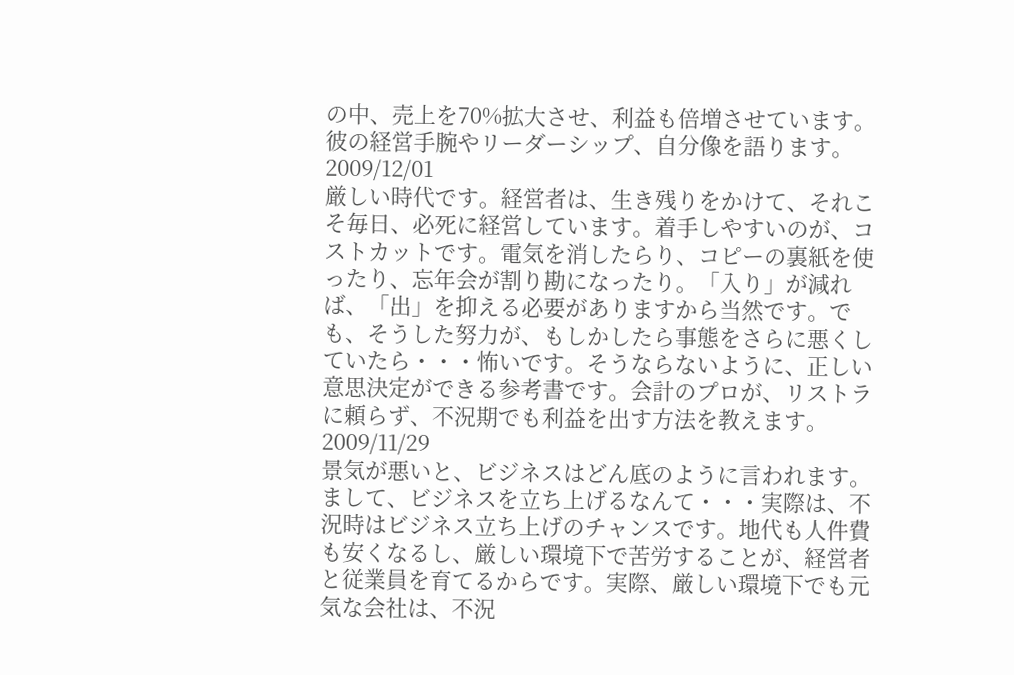の中、売上を70%拡大させ、利益も倍増させています。彼の経営手腕やリーダーシップ、自分像を語ります。
2009/12/01
厳しい時代です。経営者は、生き残りをかけて、それこそ毎日、必死に経営しています。着手しやすいのが、コストカットです。電気を消したらり、コピーの裏紙を使ったり、忘年会が割り勘になったり。「入り」が減れば、「出」を抑える必要がありますから当然です。でも、そうした努力が、もしかしたら事態をさらに悪くしていたら・・・怖いです。そうならないように、正しい意思決定ができる参考書です。会計のプロが、リストラに頼らず、不況期でも利益を出す方法を教えます。
2009/11/29
景気が悪いと、ビジネスはどん底のように言われます。まして、ビジネスを立ち上げるなんて・・・実際は、不況時はビジネス立ち上げのチャンスです。地代も人件費も安くなるし、厳しい環境下で苦労することが、経営者と従業員を育てるからです。実際、厳しい環境下でも元気な会社は、不況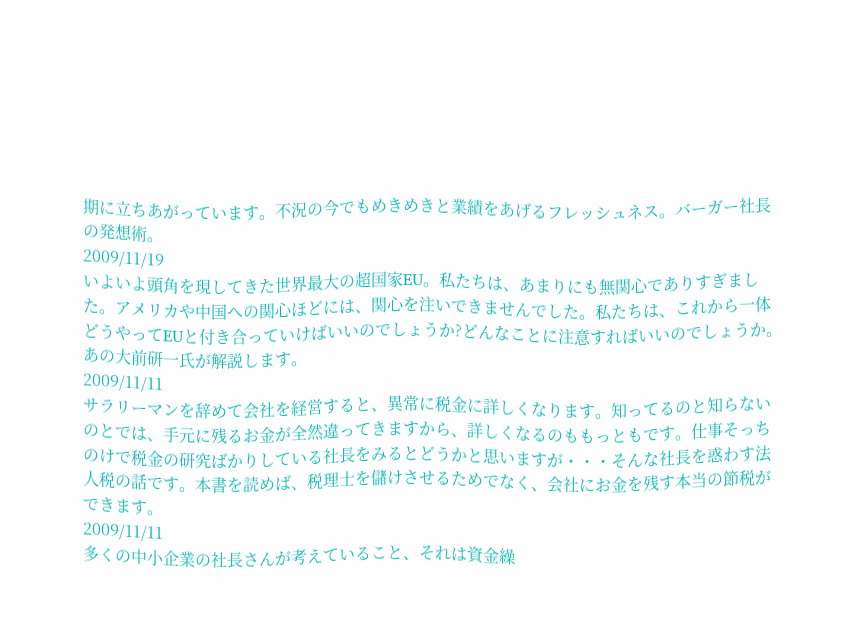期に立ちあがっています。不況の今でもめきめきと業績をあげるフレッシュネス。バーガー社長の発想術。
2009/11/19
いよいよ頭角を現してきた世界最大の超国家EU。私たちは、あまりにも無関心でありすぎました。アメリカや中国への関心ほどには、関心を注いできませんでした。私たちは、これから一体どうやってEUと付き合っていけばいいのでしょうか?どんなことに注意すればいいのでしょうか。あの大前研一氏が解説します。
2009/11/11
サラリーマンを辞めて会社を経営すると、異常に税金に詳しくなります。知ってるのと知らないのとでは、手元に残るお金が全然違ってきますから、詳しくなるのももっともです。仕事そっちのけで税金の研究ばかりしている社長をみるとどうかと思いますが・・・そんな社長を惑わす法人税の話です。本書を読めば、税理士を儲けさせるためでなく、会社にお金を残す本当の節税ができます。
2009/11/11
多くの中小企業の社長さんが考えていること、それは資金繰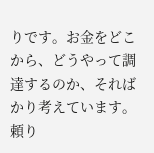りです。お金をどこから、どうやって調達するのか、そればかり考えています。頼り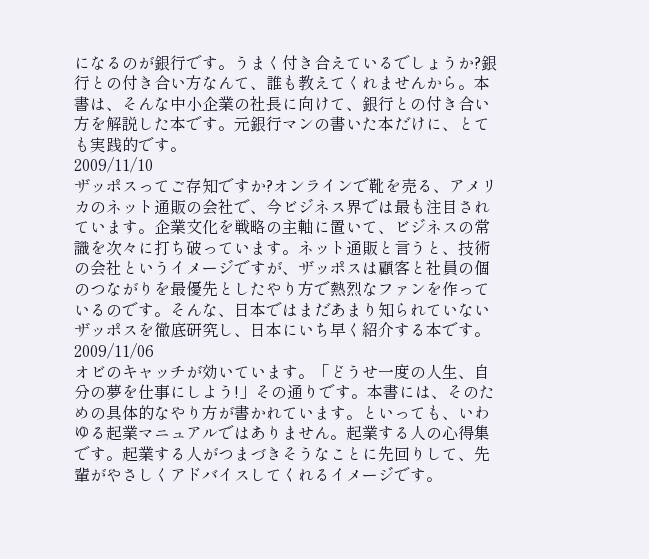になるのが銀行です。うまく付き合えているでしょうか?銀行との付き合い方なんて、誰も教えてくれませんから。本書は、そんな中小企業の社長に向けて、銀行との付き合い方を解説した本です。元銀行マンの書いた本だけに、とても実践的です。
2009/11/10
ザッポスってご存知ですか?オンラインで靴を売る、アメリカのネット通販の会社で、今ビジネス界では最も注目されています。企業文化を戦略の主軸に置いて、ビジネスの常識を次々に打ち破っています。ネット通販と言うと、技術の会社というイメージですが、ザッポスは顧客と社員の個のつながりを最優先としたやり方で熱烈なファンを作っているのです。そんな、日本ではまだあまり知られていないザッポスを徹底研究し、日本にいち早く紹介する本です。
2009/11/06
オビのキャッチが効いています。「どうせ一度の人生、自分の夢を仕事にしよう!」その通りです。本書には、そのための具体的なやり方が書かれています。といっても、いわゆる起業マニュアルではありません。起業する人の心得集です。起業する人がつまづきそうなことに先回りして、先輩がやさしくアドバイスしてくれるイメージです。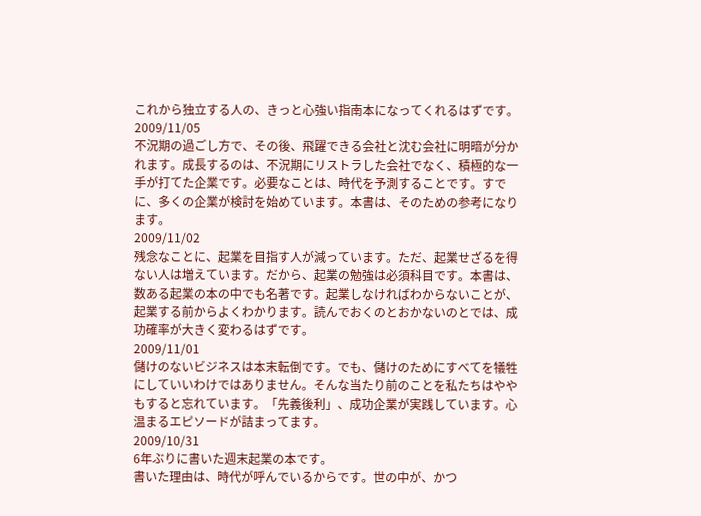これから独立する人の、きっと心強い指南本になってくれるはずです。
2009/11/05
不況期の過ごし方で、その後、飛躍できる会社と沈む会社に明暗が分かれます。成長するのは、不況期にリストラした会社でなく、積極的な一手が打てた企業です。必要なことは、時代を予測することです。すでに、多くの企業が検討を始めています。本書は、そのための参考になります。
2009/11/02
残念なことに、起業を目指す人が減っています。ただ、起業せざるを得ない人は増えています。だから、起業の勉強は必須科目です。本書は、数ある起業の本の中でも名著です。起業しなければわからないことが、起業する前からよくわかります。読んでおくのとおかないのとでは、成功確率が大きく変わるはずです。
2009/11/01
儲けのないビジネスは本末転倒です。でも、儲けのためにすべてを犠牲にしていいわけではありません。そんな当たり前のことを私たちはややもすると忘れています。「先義後利」、成功企業が実践しています。心温まるエピソードが詰まってます。
2009/10/31
6年ぶりに書いた週末起業の本です。
書いた理由は、時代が呼んでいるからです。世の中が、かつ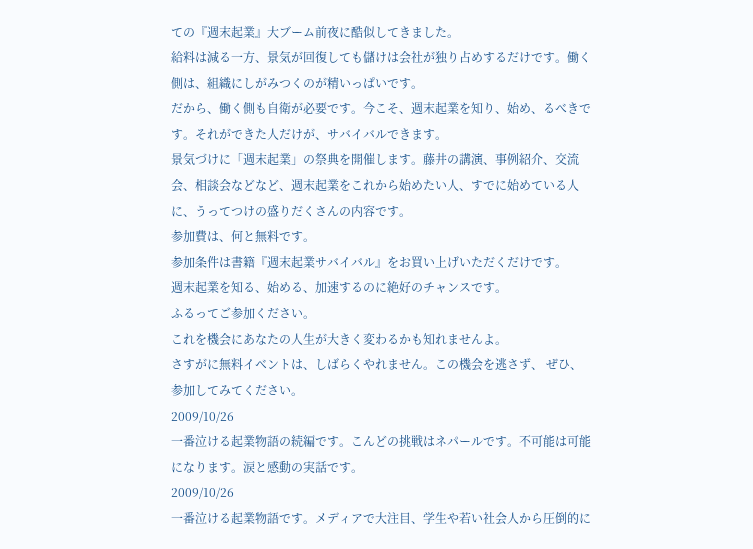ての『週末起業』大ブーム前夜に酷似してきました。
給料は減る一方、景気が回復しても儲けは会社が独り占めするだけです。働く側は、組織にしがみつくのが精いっぱいです。
だから、働く側も自衛が必要です。今こそ、週末起業を知り、始め、るべきです。それができた人だけが、サバイバルできます。
景気づけに「週末起業」の祭典を開催します。藤井の講演、事例紹介、交流会、相談会などなど、週末起業をこれから始めたい人、すでに始めている人に、うってつけの盛りだくさんの内容です。
参加費は、何と無料です。
参加条件は書籍『週末起業サバイバル』をお買い上げいただくだけです。
週末起業を知る、始める、加速するのに絶好のチャンスです。
ふるってご参加ください。
これを機会にあなたの人生が大きく変わるかも知れませんよ。
さすがに無料イベントは、しばらくやれません。この機会を逃さず、 ぜひ、参加してみてください。
2009/10/26
一番泣ける起業物語の続編です。こんどの挑戦はネパールです。不可能は可能になります。涙と感動の実話です。
2009/10/26
一番泣ける起業物語です。メディアで大注目、学生や若い社会人から圧倒的に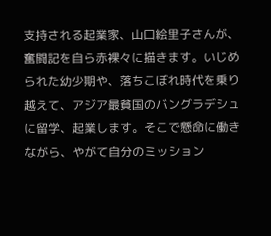支持される起業家、山口絵里子さんが、奮闘記を自ら赤裸々に描きます。いじめられた幼少期や、落ちこぼれ時代を乗り越えて、アジア最貧国のバングラデシュに留学、起業します。そこで懸命に働きながら、やがて自分のミッション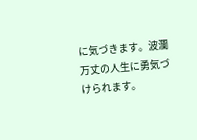に気づきます。波瀾万丈の人生に勇気づけられます。